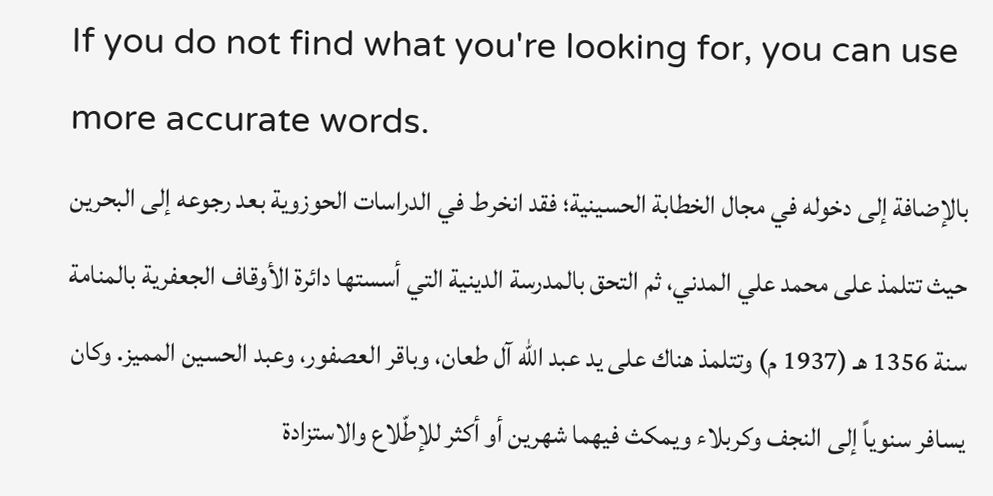If you do not find what you're looking for, you can use more accurate words.
بالإضافة إلى دخوله في مجال الخطابة الحسينية؛ فقد انخرط في الدراسات الحوزوية بعد رجوعه إلى البحرين حيث تتلمذ على محمد علي المدني، ثم التحق بالمدرسة الدينية التي أسستها دائرة الأوقاف الجعفرية بالمنامة سنة 1356 هـ (1937 م) وتتلمذ هناك على يد عبد الله آل طعان، وباقر العصفور، وعبد الحسين المميز. وكان يسافر سنوياً إلى النجف وكربلاء ويمكث فيهما شهرين أو أكثر للإطّلاع والاستزادة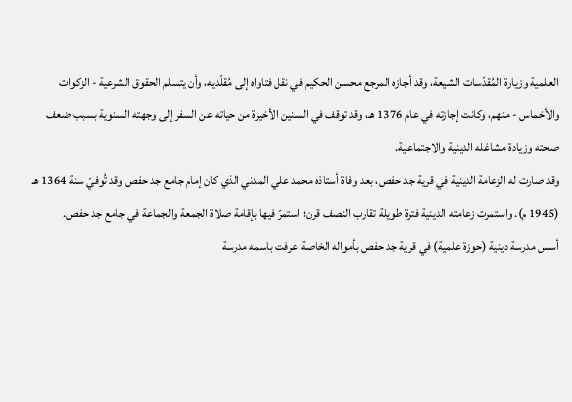العلمية وزيارة المُقدّسات الشيعة، وقد أجازه المرجع محسن الحكيم في نقل فتاواه إلى مُقلّديه، وأن يتسلم الحقوق الشرعية - الزكوات والأخماس - منهم، وكانت إجازته في عام 1376 هـ، وقد توقف في السنين الأخيرة من حياته عن السفر إلى وجهته السنوية بسبب ضعف صحته وزيادة مشاغله الدينية والاجتماعية.
وقد صارت له الزعامة الدينية في قرية جد حفص، بعد وفاة أستاذه محمد علي المدني الذي كان إمام جامع جد حفص وقد تُوفيّ سنة 1364 هـ (1945 م). واستمرت زعامته الدينية فترة طويلة تقارب النصف قرن؛ استمرّ فيها بإقامة صلاة الجمعة والجماعة في جامع جد حفص.
أسس مدرسة دينية (حوزة علمية) في قرية جد حفص بأمواله الخاصة عرفت باسمه مدرسة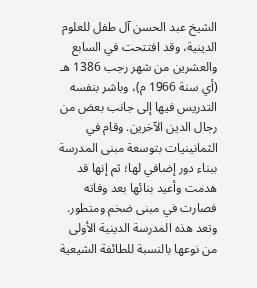الشيخ عبد الحسن آل طفل للعلوم الدينية، وقد افتتحت في السابع والعشرين من شهر رجب 1386 هـ (أي سنة 1966 م)، وباشر بنفسه التدريس فيها إلى جانب بعض من رجال الدين الآخرين. وقام في الثمانينيات بتوسعة مبنى المدرسة ببناء دور إضافي لها؛ ثم إنها قد هدمت وأعيد بنائها بعد وفاته فصارت في مبنى ضخم ومتطور. وتعد هذه المدرسة الدينية الأولى من نوعها بالنسبة للطائفة الشيعية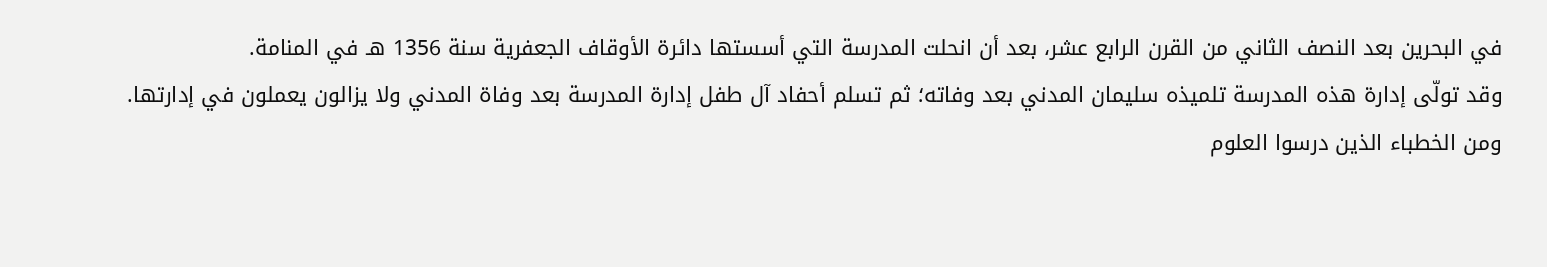في البحرين بعد النصف الثاني من القرن الرابع عشر، بعد أن انحلت المدرسة التي أسستها دائرة الأوقاف الجعفرية سنة 1356 هـ في المنامة.
وقد تولّى إدارة هذه المدرسة تلميذه سليمان المدني بعد وفاته؛ ثم تسلم أحفاد آل طفل إدارة المدرسة بعد وفاة المدني ولا يزالون يعملون في إدارتها.
ومن الخطباء الذين درسوا العلوم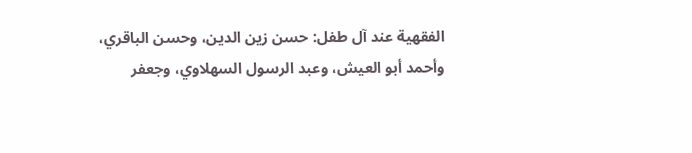الفقهية عند آل طفل: حسن زين الدين، وحسن الباقري، وأحمد أبو العيش، وعبد الرسول السهلاوي، وجعفر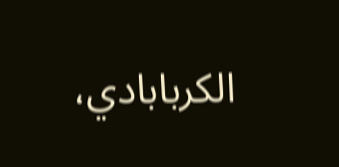الكربابادي،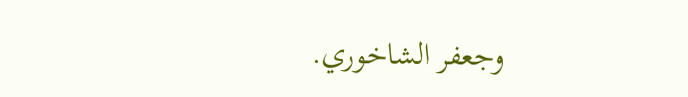وجعفر الشاخوري.